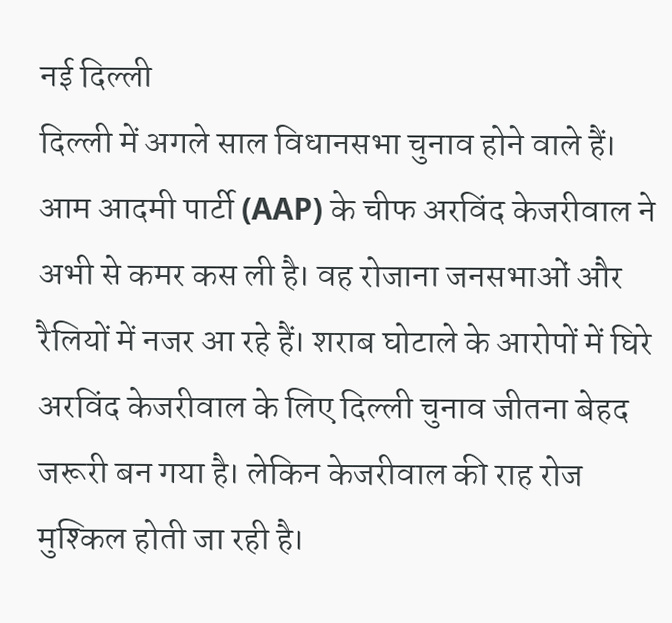नई दिल्ली
दिल्ली में अगले साल विधानसभा चुनाव होने वाले हैं। आम आदमी पार्टी (AAP) के चीफ अरविंद केजरीवाल ने अभी से कमर कस ली है। वह रोजाना जनसभाओं और रैलियों में नजर आ रहे हैं। शराब घोटाले के आरोपों में घिरे अरविंद केजरीवाल के लिए दिल्ली चुनाव जीतना बेहद जरूरी बन गया है। लेकिन केजरीवाल की राह रोज मुश्किल होती जा रही है।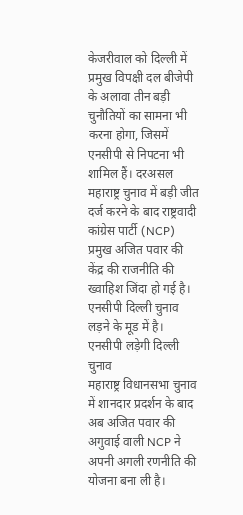केजरीवाल को दिल्ली में प्रमुख विपक्षी दल बीजेपी के अलावा तीन बड़ी चुनौतियों का सामना भी करना होगा, जिसमें एनसीपी से निपटना भी शामिल हैं। दरअसल महाराष्ट्र चुनाव में बड़ी जीत दर्ज करने के बाद राष्ट्रवादी कांग्रेस पार्टी (NCP) प्रमुख अजित पवार की केंद्र की राजनीति की ख्वाहिश जिंदा हो गई है। एनसीपी दिल्ली चुनाव लड़ने के मूड में है।
एनसीपी लड़ेगी दिल्ली चुनाव
महाराष्ट्र विधानसभा चुनाव में शानदार प्रदर्शन के बाद अब अजित पवार की अगुवाई वाली NCP ने अपनी अगली रणनीति की योजना बना ली है।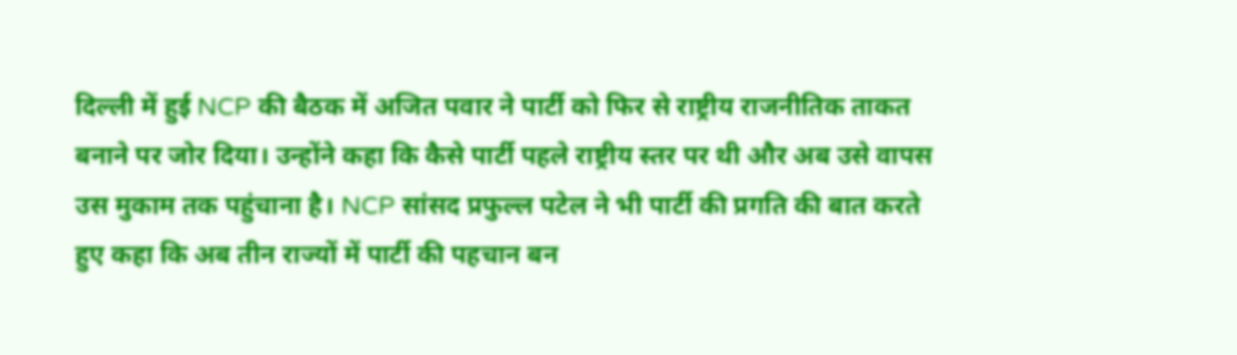दिल्ली में हुई NCP की बैठक में अजित पवार ने पार्टी को फिर से राष्ट्रीय राजनीतिक ताकत बनाने पर जोर दिया। उन्होंने कहा कि कैसे पार्टी पहले राष्ट्रीय स्तर पर थी और अब उसे वापस उस मुकाम तक पहुंचाना है। NCP सांसद प्रफुल्ल पटेल ने भी पार्टी की प्रगति की बात करते हुए कहा कि अब तीन राज्यों में पार्टी की पहचान बन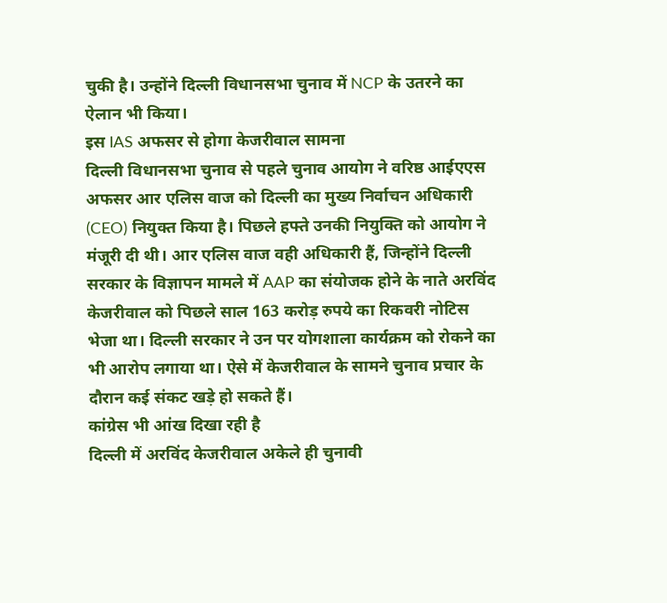चुकी है। उन्होंने दिल्ली विधानसभा चुनाव में NCP के उतरने का ऐलान भी किया।
इस IAS अफसर से होगा केजरीवाल सामना
दिल्ली विधानसभा चुनाव से पहले चुनाव आयोग ने वरिष्ठ आईएएस अफसर आर एलिस वाज को दिल्ली का मुख्य निर्वाचन अधिकारी (CEO) नियुक्त किया है। पिछले हफ्ते उनकी नियुक्ति को आयोग ने मंजूरी दी थी। आर एलिस वाज वही अधिकारी हैं, जिन्होंने दिल्ली सरकार के विज्ञापन मामले में AAP का संयोजक होने के नाते अरविंद केजरीवाल को पिछले साल 163 करोड़ रुपये का रिकवरी नोटिस भेजा था। दिल्ली सरकार ने उन पर योगशाला कार्यक्रम को रोकने का भी आरोप लगाया था। ऐसे में केजरीवाल के सामने चुनाव प्रचार के दौरान कई संकट खड़े हो सकते हैं।
कांग्रेस भी आंख दिखा रही है
दिल्ली में अरविंद केजरीवाल अकेले ही चुनावी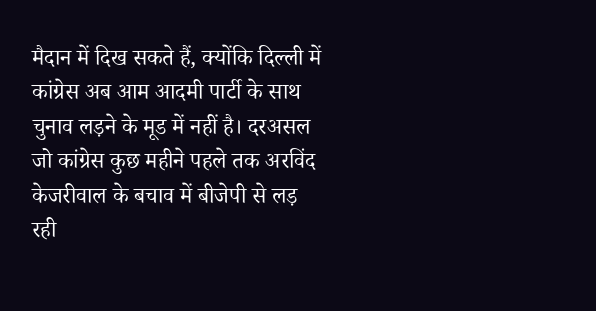मैदान में दिख सकते हैं, क्योंकि दिल्ली में कांग्रेस अब आम आदमी पार्टी के साथ चुनाव लड़ने के मूड में नहीं है। दरअसल जो कांग्रेस कुछ महीने पहले तक अरविंद केजरीवाल के बचाव में बीजेपी से लड़ रही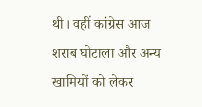थी। वहीं कांग्रेस आज शराब घोटाला और अन्य खामियों को लेकर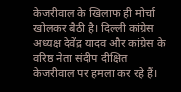केजरीवाल के खिलाफ ही मोर्चा खोलकर बैठी है। दिल्ली कांग्रेस अध्यक्ष देवेंद्र यादव और कांग्रेस के वरिष्ठ नेता संदीप दीक्षित केजरीवाल पर हमला कर रहे हैं।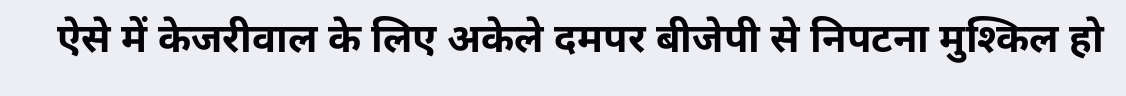ऐसे में केजरीवाल के लिए अकेले दमपर बीजेपी से निपटना मुश्किल हो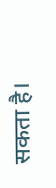सकता है।